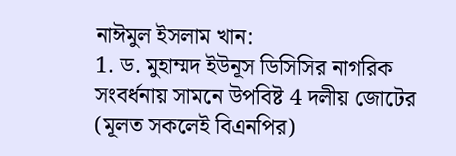নাঈমুল ইসলাম খান:
1. ড. মুহাম্মদ ইউনূস ডিসিসির নাগরিক সংবর্ধনায় সামনে উপবিষ্ট 4 দলীয় জোটের (মূলত সকলেই বিএনপির)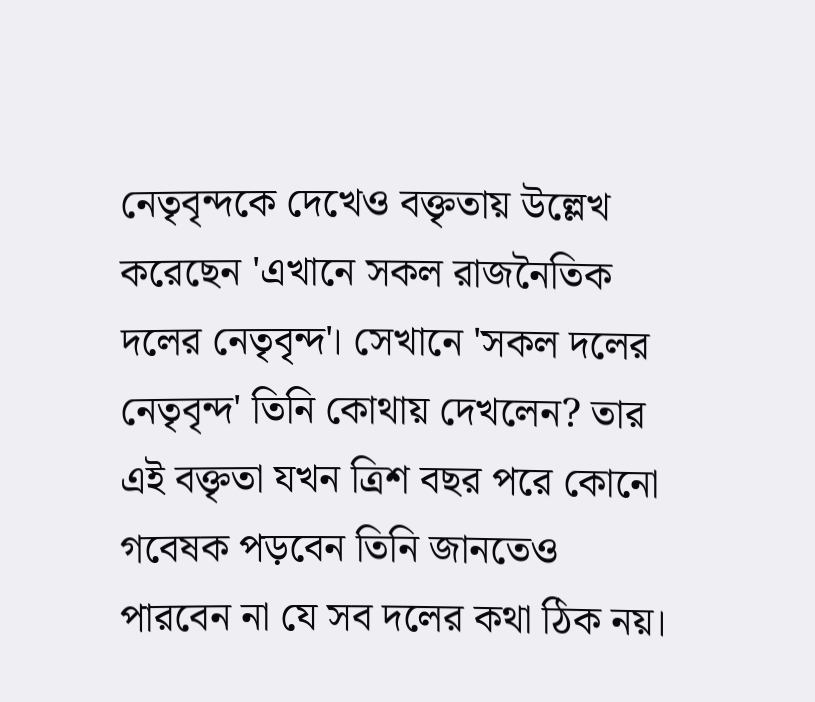নেতৃবৃন্দকে দেখেও বক্তৃতায় উল্লেখ করেছেন 'এখানে সকল রাজনৈতিক দলের নেতৃবৃন্দ'। সেখানে 'সকল দলের নেতৃবৃন্দ' তিনি কোথায় দেখলেন? তার এই বক্তৃতা যখন ত্রিশ বছর পরে কোনো গবেষক পড়বেন তিনি জানতেও পারবেন না যে সব দলের কথা ঠিক নয়।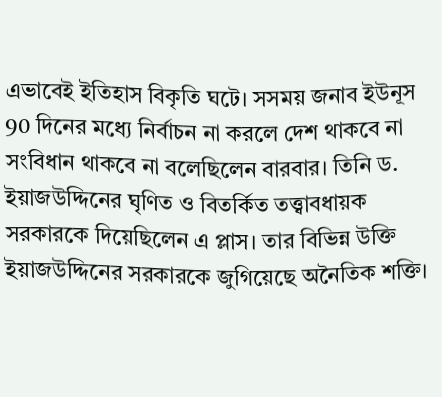এভাবেই ইতিহাস বিকৃতি ঘটে। সসময় জনাব ইউনূস 90 দিনের মধ্যে নির্বাচন না করলে দেশ থাকবে না সংবিধান থাকবে না বলেছিলেন বারবার। তিনি ড. ইয়াজউদ্দিনের ঘৃণিত ও বিতর্কিত তত্ত্বাবধায়ক সরকারকে দিয়েছিলেন এ প্লাস। তার বিভিন্ন উক্তি ইয়াজউদ্দিনের সরকারকে জুগিয়েছে অনৈতিক শক্তি।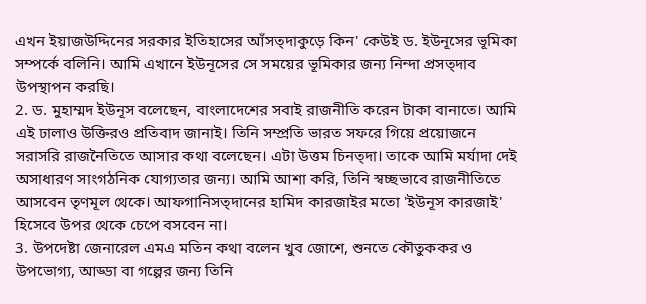এখন ইয়াজউদ্দিনের সরকার ইতিহাসের আঁসত্দাকুড়ে কিন' কেউই ড. ইউনূসের ভূমিকা সম্পর্কে বলিনি। আমি এখানে ইউনূসের সে সময়ের ভূমিকার জন্য নিন্দা প্রসত্দাব উপস্থাপন করছি।
2. ড. মুহাম্মদ ইউনূস বলেছেন, বাংলাদেশের সবাই রাজনীতি করেন টাকা বানাতে। আমি এই ঢালাও উক্তিরও প্রতিবাদ জানাই। তিনি সম্প্রতি ভারত সফরে গিয়ে প্রয়োজনে সরাসরি রাজনৈতিতে আসার কথা বলেছেন। এটা উত্তম চিনত্দা। তাকে আমি মর্যাদা দেই অসাধারণ সাংগঠনিক যোগ্যতার জন্য। আমি আশা করি, তিনি স্বচ্ছভাবে রাজনীতিতে আসবেন তৃণমূল থেকে। আফগানিসত্দানের হামিদ কারজাইর মতো 'ইউনূস কারজাই' হিসেবে উপর থেকে চেপে বসবেন না।
3. উপদেষ্টা জেনারেল এমএ মতিন কথা বলেন খুব জোশে, শুনতে কৌতুককর ও উপভোগ্য, আড্ডা বা গল্পের জন্য তিনি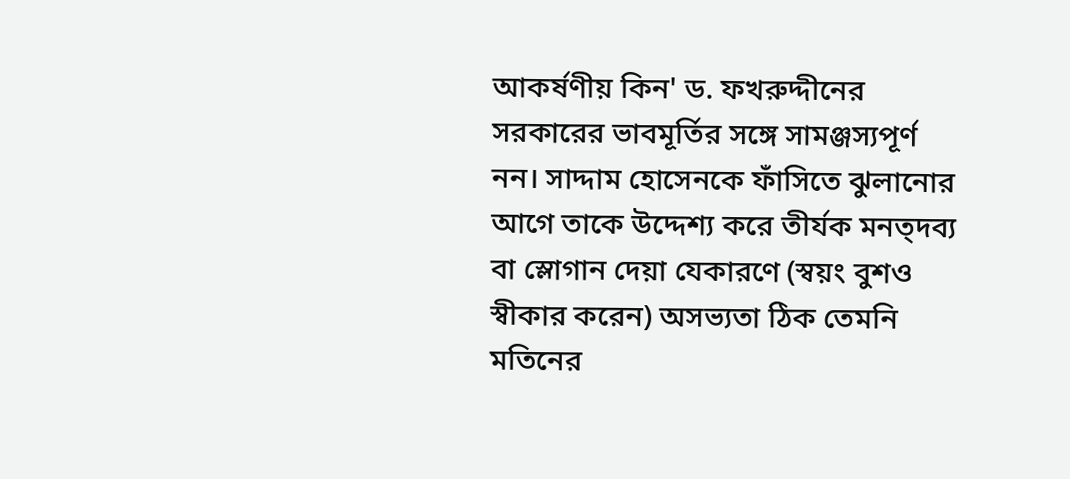আকর্ষণীয় কিন' ড. ফখরুদ্দীনের সরকারের ভাবমূর্তির সঙ্গে সামঞ্জস্যপূর্ণ নন। সাদ্দাম হোসেনকে ফাঁসিতে ঝুলানোর আগে তাকে উদ্দেশ্য করে তীর্যক মনত্দব্য বা স্লোগান দেয়া যেকারণে (স্বয়ং বুশও স্বীকার করেন) অসভ্যতা ঠিক তেমনি মতিনের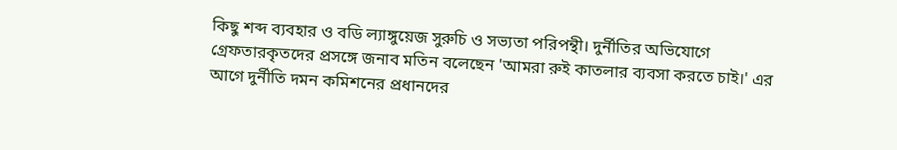কিছু শব্দ ব্যবহার ও বডি ল্যাঙ্গুয়েজ সুরুচি ও সভ্যতা পরিপন্থী। দুর্নীতির অভিযোগে গ্রেফতারকৃতদের প্রসঙ্গে জনাব মতিন বলেছেন 'আমরা রুই কাতলার ব্যবসা করতে চাই।' এর আগে দুর্নীতি দমন কমিশনের প্রধানদের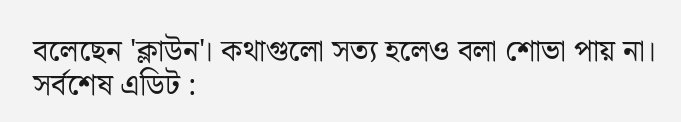বলেছেন 'ক্লাউন'। কথাগুলো সত্য হলেও বলা শোভা পায় না।
সর্বশেষ এডিট :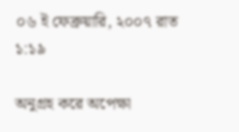০৬ ই ফেব্রুয়ারি, ২০০৭ রাত ১:১৯

অনুগ্রহ করে অপেক্ষা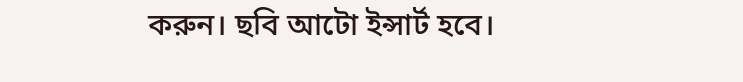করুন। ছবি আটো ইন্সার্ট হবে।